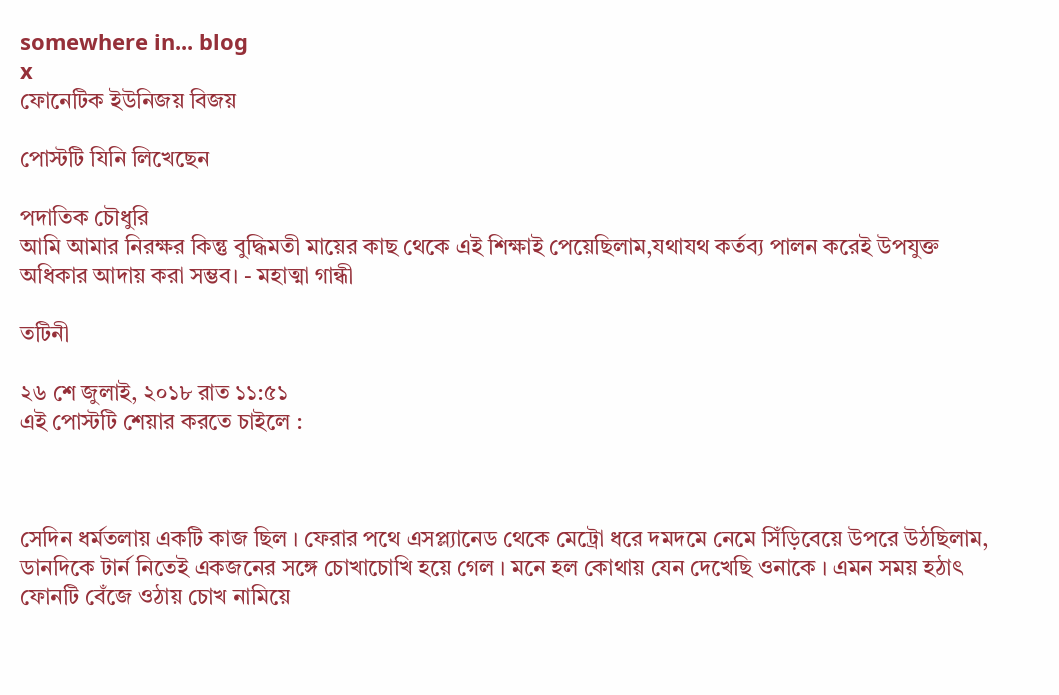somewhere in... blog
x
ফোনেটিক ইউনিজয় বিজয়

পোস্টটি যিনি লিখেছেন

পদাতিক চৌধুরি
আমি আমার নিরক্ষর কিন্তু বুদ্ধিমতী মায়ের কাছ থেকে এই শিক্ষাই পেয়েছিলাম,যথাযথ কর্তব্য পালন করেই উপযুক্ত অধিকার আদায় করা সম্ভব। - মহাত্মা গান্ধী

তটিনী

২৬ শে জুলাই, ২০১৮ রাত ১১:৫১
এই পোস্টটি শেয়ার করতে চাইলে :



সেদিন ধর্মতলায় একটি কাজ ছিল । ফেরার পথে এসপ্ল্যানেড থেকে মেট্রো ধরে দমদমে নেমে সিঁড়িবেয়ে উপরে উঠছিলাম, ডানদিকে টার্ন নিতেই একজনের সঙ্গে চোখাচোখি হয়ে গেল । মনে হল কোথায় যেন দেখেছি ওনাকে । এমন সময় হঠাৎ ফোনটি বেঁজে ওঠায় চোখ নামিয়ে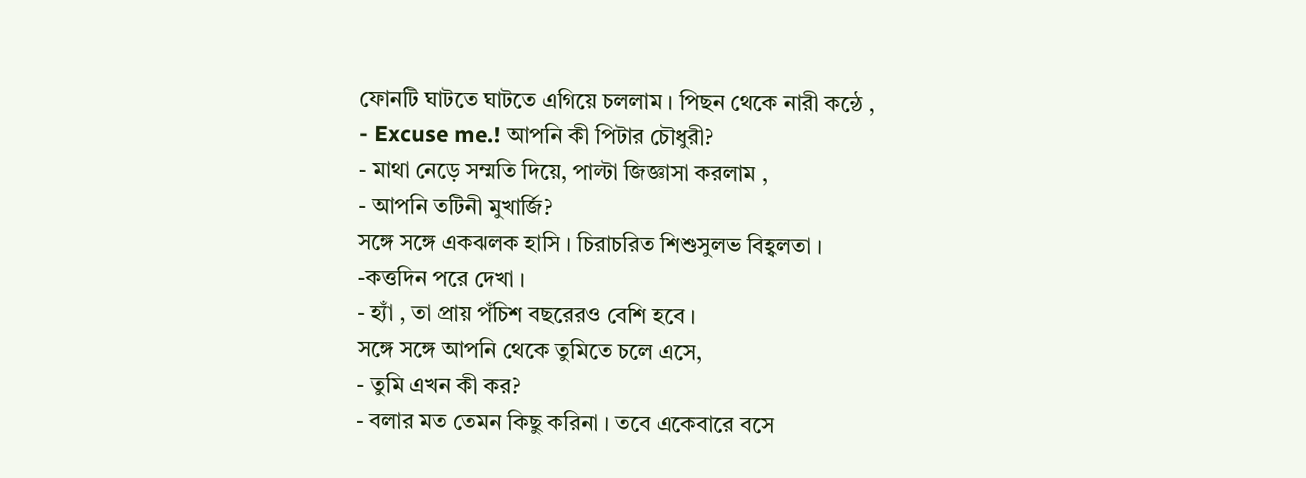ফোনটি ঘাটতে ঘাটতে এগিয়ে চললাম । পিছন থেকে নারী কন্ঠে ,
- Excuse me.! আপনি কী পিটার চৌধুরী?
- মাথা নেড়ে সম্মতি দিয়ে, পাল্টা জিজ্ঞাসা করলাম ,
- আপনি তটিনী মুখার্জি?
সঙ্গে সঙ্গে একঝলক হাসি । চিরাচরিত শিশুসুলভ বিহ্বলতা ।
-কত্তদিন পরে দেখা ।
- হ্যাঁ , তা প্রায় পঁচিশ বছরেরও বেশি হবে ।
সঙ্গে সঙ্গে আপনি থেকে তুমিতে চলে এসে,
- তুমি এখন কী কর?
- বলার মত তেমন কিছু করিনা । তবে একেবারে বসে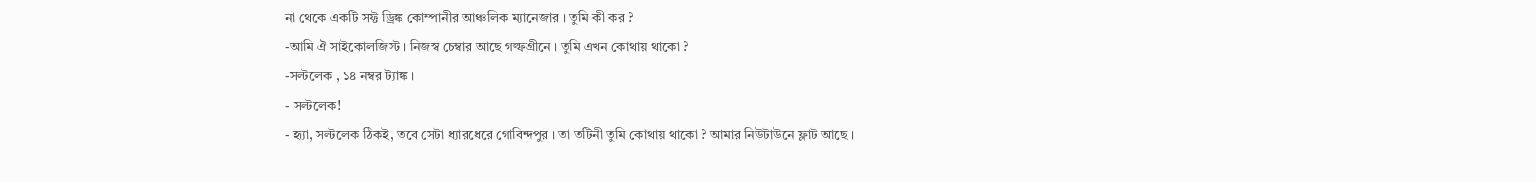না থেকে একটি সফ্ট ড্রিঙ্ক কোম্পানীর আঞ্চলিক ম্যানেজার । তুমি কী কর ?
-আমি ঐ সাইকোলজিস্ট । নিজস্ব চেম্বার আছে গল্ফগ্রীনে । তুমি এখন কোথায় থাকো ?
-সল্টলেক , ১৪ নম্বর ট্যাঙ্ক ।
- সল্টলেক!
- হ্যাৃ, সল্টলেক ঠিকই, তবে সেটা ধ্যারধেরে গোবিন্দপুর । তা তটিনী তুমি কোথায় থাকো ? আমার নিউটাউনে ফ্লাট আছে ।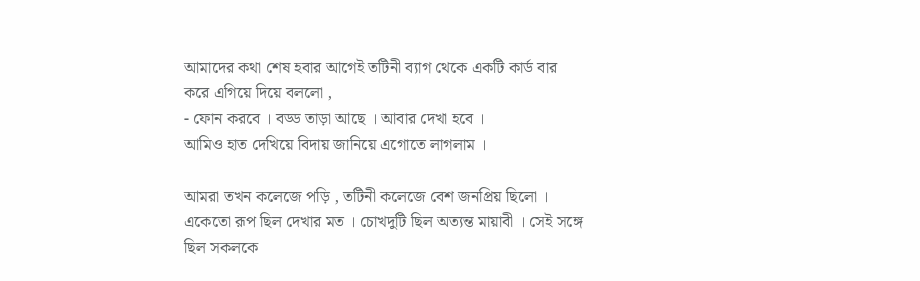আমাদের কথা শেষ হবার আগেই তটিনী ব্যাগ থেকে একটি কার্ড বার করে এগিয়ে দিয়ে বললো ,
- ফোন করবে । বড্ড তাড়া আছে । আবার দেখা হবে ।
আমিও হাত দেখিয়ে বিদায় জানিয়ে এগোতে লাগলাম ।

আমরা তখন কলেজে পড়ি , তটিনী কলেজে বেশ জনপ্রিয় ছিলো । একেতো রূপ ছিল দেখার মত । চোখদুটি ছিল অত্যন্ত মায়াবী । সেই সঙ্গে ছিল সকলকে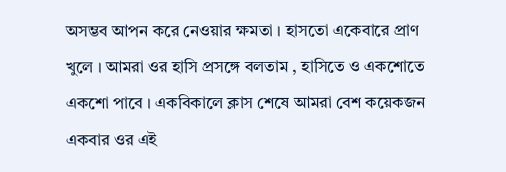অসম্ভব আপন করে নেওয়ার ক্ষমতা । হাসতো একেবারে প্রাণ খুলে । আমরা ওর হাসি প্রসঙ্গে বলতাম , হাসিতে ও একশোতে একশো পাবে । একবিকালে ক্লাস শেষে আমরা বেশ কয়েকজন একবার ওর এই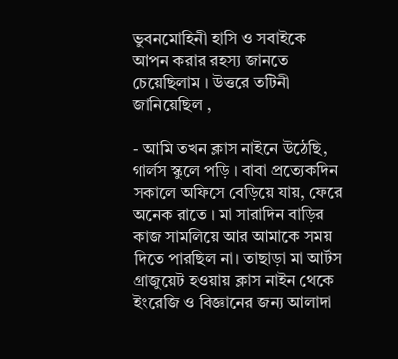ভুবনমোহিনী হাসি ও সবাইকে আপন করার রহস্য জানতে চেয়েছিলাম । উত্তরে তটিনী জানিয়েছিল ,

- আমি তখন ক্লাস নাইনে উঠেছি, গার্লস স্কুলে পড়ি । বাবা প্রত্যেকদিন সকালে অফিসে বেড়িয়ে যায়, ফেরে অনেক রাতে । মা সারাদিন বাড়ির কাজ সামলিয়ে আর আমাকে সময় দিতে পারছিল না। তাছাড়া মা আর্টস গ্রাজুয়েট হওয়ায় ক্লাস নাইন থেকে ইংরেজি ও বিজ্ঞানের জন্য আলাদা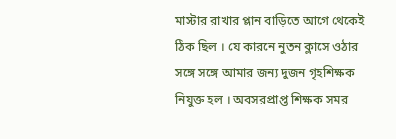মাস্টার রাখার প্লান বাড়িতে আগে থেকেই ঠিক ছিল । যে কারনে নুতন ক্লাসে ওঠার সঙ্গে সঙ্গে আমার জন্য দুজন গৃহশিক্ষক নিযুক্ত হল । অবসরপ্রাপ্ত শিক্ষক সমর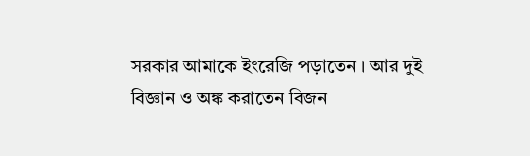সরকার আমাকে ইংরেজি পড়াতেন । আর দুই বিজ্ঞান ও অঙ্ক করাতেন বিজন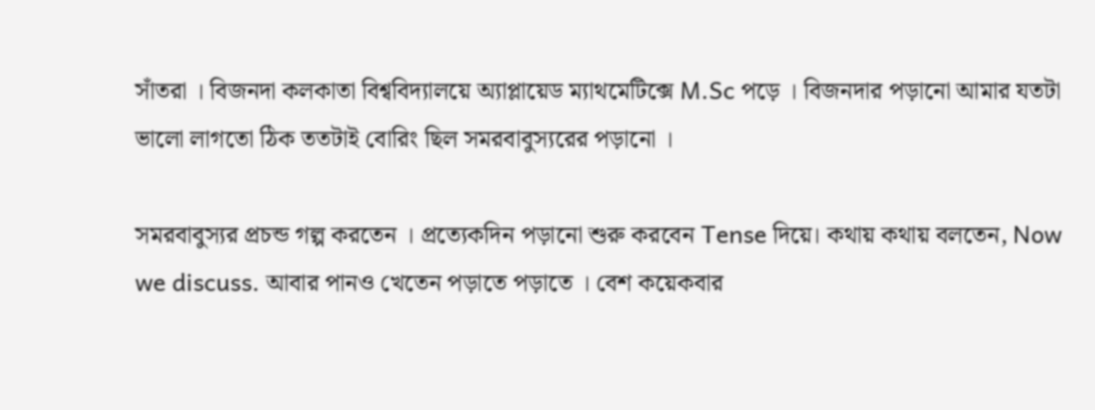সাঁতরা । বিজনদা কলকাতা বিশ্ববিদ্যালয়ে অ্যাপ্লায়েড ম্যাথমেটিক্সে M.Sc পড়ে । বিজনদার পড়ানো আমার যতটা ভালো লাগতো ঠিক ততটাই বোরিং ছিল সমরবাবুস্যরের পড়ানো ।

সমরবাবুস্যর প্রচন্ড গল্প করতেন । প্রত্যেকদিন পড়ানো শুরু করবেন Tense দিয়ে। কথায় কথায় বলতেন, Now we discuss. আবার পানও খেতেন পড়াতে পড়াতে । বেশ কয়েকবার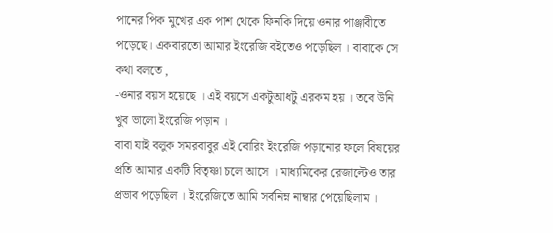পানের পিক মুখের এক পাশ থেকে ফিনকি দিয়ে ওনার পাঞ্জাবীতে পড়েছে। একবারতো আমার ইংরেজি বইতেও পড়েছিল । বাবাকে সে কথা বলতে ,
-ওনার বয়স হয়েছে । এই বয়সে একটুআধটু এরকম হয় । তবে উনি খুব ভালো ইংরেজি পড়ান ।
বাবা যাই বলুক সমরবাবুর এই বোরিং ইংরেজি পড়ানোর ফলে বিষয়ের প্রতি আমার একটি বিতৃষ্ণা চলে আসে । মাধ্যমিকের রেজাল্টেও তার প্রভাব পড়েছিল । ইংরেজিতে আমি সর্বনিম্ন নাম্বার পেয়েছিলাম ।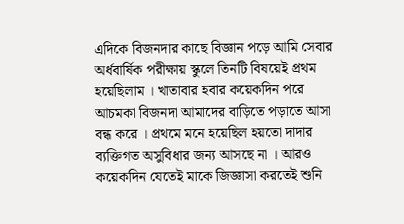এদিকে বিজনদার কাছে বিজ্ঞান পড়ে আমি সেবার অর্ধবার্ষিক পরীক্ষায় স্কুলে তিনটি বিষয়েই প্রথম হয়েছিলাম । খাতাবার হবার কয়েকদিন পরে আচমকা বিজনদা আমাদের বাড়িতে পড়াতে আসা বন্ধ করে । প্রথমে মনে হয়েছিল হয়তো দাদার ব্যক্তিগত অসুবিধার জন্য আসছে না । আরও কয়েকদিন যেতেই মাকে জিজ্ঞাসা করতেই শুনি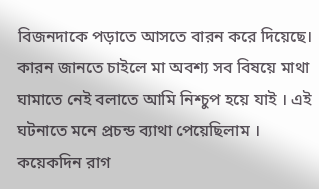বিজনদাকে পড়াতে আসতে বারন করে দিয়েছে। কারন জানতে চাইলে মা অবশ্য সব বিষয়ে মাথা ঘামাতে নেই বলাতে আমি নিশ্চুপ হয়ে যাই । এই ঘটনাতে মনে প্রচন্ড ব্যাথা পেয়েছিলাম । কয়েকদিন রাগ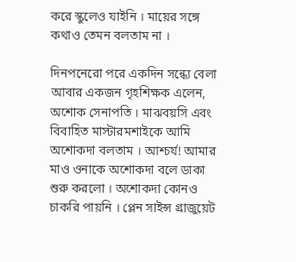করে স্কুলেও যাইনি । মায়ের সঙ্গে কথাও তেমন বলতাম না ।

দিনপনেরো পরে একদিন সন্ধ্যে বেলা আবার একজন গৃহশিক্ষক এলেন, অশোক সেনাপতি । মাঝবয়সি এবং বিবাহিত মাস্টারমশাইকে আমি অশোকদা বলতাম । আশ্চর্য! আমার মাও ওনাকে অশোকদা বলে ডাকা শুরু করলো । অশোকদা কোনও চাকরি পায়নি । প্লেন সাইন্স গ্রাজুয়েট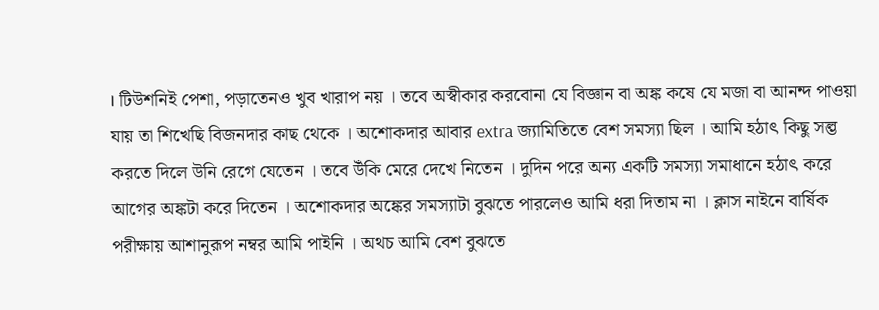। টিউশনিই পেশা, পড়াতেনও খুব খারাপ নয় । তবে অস্বীকার করবোনা যে বিজ্ঞান বা অঙ্ক কষে যে মজা বা আনন্দ পাওয়া যায় তা শিখেছি বিজনদার কাছ থেকে । অশোকদার আবার extra জ্যামিতিতে বেশ সমস্যা ছিল । আমি হঠাৎ কিছু সল্ভ করতে দিলে উনি রেগে যেতেন । তবে উঁকি মেরে দেখে নিতেন । দুদিন পরে অন্য একটি সমস্যা সমাধানে হঠাৎ করে আগের অঙ্কটা করে দিতেন । অশোকদার অঙ্কের সমস্যাটা বুঝতে পারলেও আমি ধরা দিতাম না । ক্লাস নাইনে বার্ষিক পরীক্ষায় আশানুরূপ নম্বর আমি পাইনি । অথচ আমি বেশ বুঝতে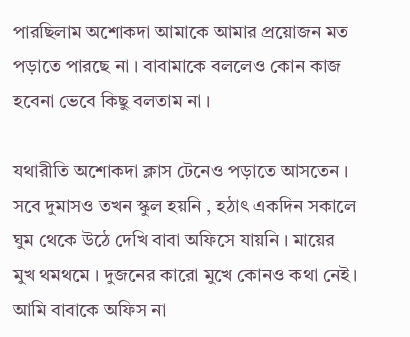পারছিলাম অশোকদা আমাকে আমার প্রয়োজন মত পড়াতে পারছে না । বাবামাকে বললেও কোন কাজ হবেনা ভেবে কিছু বলতাম না ।

যথারীতি অশোকদা ক্লাস টেনেও পড়াতে আসতেন । সবে দুমাসও তখন স্কুল হয়নি , হঠাৎ একদিন সকালে ঘুম থেকে উঠে দেখি বাবা অফিসে যায়নি । মায়ের মুখ থমথমে । দুজনের কারো মুখে কোনও কথা নেই। আমি বাবাকে অফিস না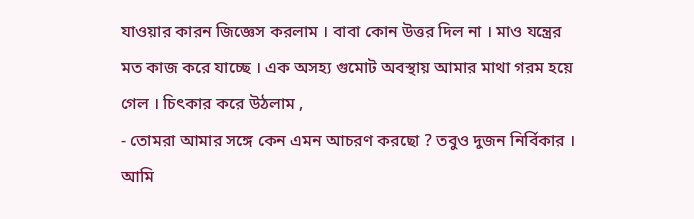যাওয়ার কারন জিজ্ঞেস করলাম । বাবা কোন উত্তর দিল না । মাও যন্ত্রের মত কাজ করে যাচ্ছে । এক অসহ্য গুমোট অবস্থায় আমার মাথা গরম হয়ে গেল । চিৎকার করে উঠলাম ,
- তোমরা আমার সঙ্গে কেন এমন আচরণ করছো ? তবুও দুজন নির্বিকার । আমি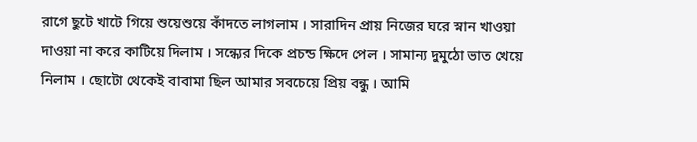রাগে ছুটে খাটে গিয়ে শুয়েশুয়ে কাঁদতে লাগলাম । সারাদিন প্রায় নিজের ঘরে স্নান খাওয়া দাওয়া না করে কাটিয়ে দিলাম । সন্ধ্যের দিকে প্রচন্ড ক্ষিদে পেল । সামান্য দুমুঠো ভাত খেয়ে নিলাম । ছোটো থেকেই বাবামা ছিল আমার সবচেয়ে প্রিয় বন্ধু । আমি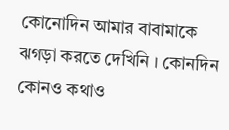কোনোদিন আমার বাবামাকে ঝগড়া করতে দেখিনি । কোনদিন কোনও কথাও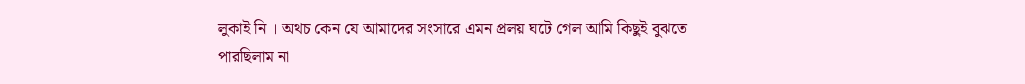লুকাই নি । অথচ কেন যে আমাদের সংসারে এমন প্রলয় ঘটে গেল আমি কিছুই বুঝতে পারছিলাম না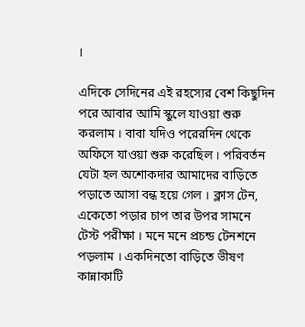।

এদিকে সেদিনের এই রহস্যের বেশ কিছুদিন পরে আবার আমি স্কুলে যাওয়া শুরু করলাম । বাবা যদিও পরেরদিন থেকে অফিসে যাওয়া শুরু করেছিল । পরিবর্তন যেটা হল অশোকদার আমাদের বাড়িতে পড়াতে আসা বন্ধ হয়ে গেল । ক্লাস টেন, একেতো পড়ার চাপ তার উপর সামনে টেস্ট পরীক্ষা । মনে মনে প্রচন্ড টেনশনে পড়লাম । একদিনতো বাড়িতে ভীষণ কান্নাকাটি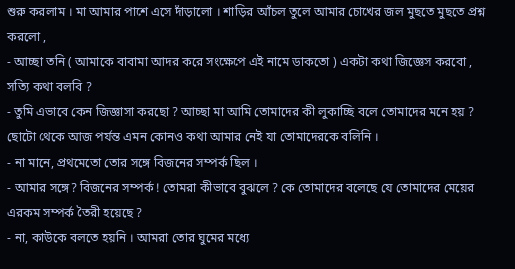শুরু করলাম । মা আমার পাশে এসে দাঁড়ালো । শাড়ির আঁচল তুলে আমার চোখের জল মুছতে মুছতে প্রশ্ন করলো ,
- আচ্ছা তনি ( আমাকে বাবামা আদর করে সংক্ষেপে এই নামে ডাকতো ) একটা কথা জিজ্ঞেস করবো , সত্যি কথা বলবি ?
- তুমি এভাবে কেন জিজ্ঞাসা করছো ? আচ্ছা মা আমি তোমাদের কী লুকাচ্ছি বলে তোমাদের মনে হয় ? ছোটো থেকে আজ পর্যন্ত এমন কোনও কথা আমার নেই যা তোমাদেরকে বলিনি ।
- না মানে, প্রথমেতো তোর সঙ্গে বিজনের সম্পর্ক ছিল ।
- আমার সঙ্গে? বিজনের সম্পর্ক ! তোমরা কীভাবে বুঝলে ? কে তোমাদের বলেছে যে তোমাদের মেয়ের এরকম সম্পর্ক তৈরী হয়েছে ?
- না, কাউকে বলতে হয়নি । আমরা তোর ঘুমের মধ্যে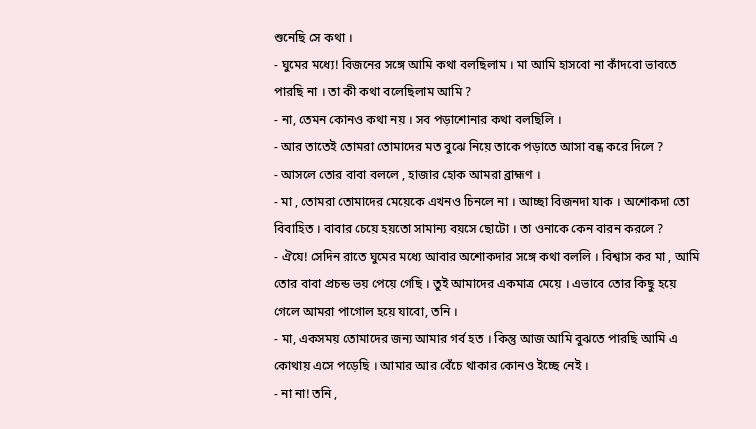শুনেছি সে কথা ।
- ঘুমের মধ্যে! বিজনের সঙ্গে আমি কথা বলছিলাম । মা আমি হাসবো না কাঁদবো ভাবতে পারছি না । তা কী কথা বলেছিলাম আমি ?
- না, তেমন কোনও কথা নয় । সব পড়াশোনার কথা বলছিলি ।
- আর তাতেই তোমরা তোমাদের মত বুঝে নিয়ে তাকে পড়াতে আসা বন্ধ করে দিলে ?
- আসলে তোর বাবা বললে , হাজার হোক আমরা ব্রাহ্মণ ।
- মা , তোমরা তোমাদের মেয়েকে এখনও চিনলে না । আচ্ছা বিজনদা যাক । অশোকদা তো বিবাহিত । বাবার চেয়ে হয়তো সামান্য বয়সে ছোটো । তা ওনাকে কেন বারন করলে ?
- ঐযে! সেদিন রাতে ঘুমের মধ্যে আবার অশোকদার সঙ্গে কথা বললি । বিশ্বাস কর মা , আমি তোর বাবা প্রচন্ড ভয় পেয়ে গেছি । তুই আমাদের একমাত্র মেয়ে । এভাবে তোর কিছু হয়ে গেলে আমরা পাগোল হয়ে যাবো, তনি ।
- মা, একসময় তোমাদের জন্য আমার গর্ব হত । কিন্তু আজ আমি বুঝতে পারছি আমি এ কোথায় এসে পড়েছি । আমার আর বেঁচে থাকার কোনও ইচ্ছে নেই ।
- না না! তনি ,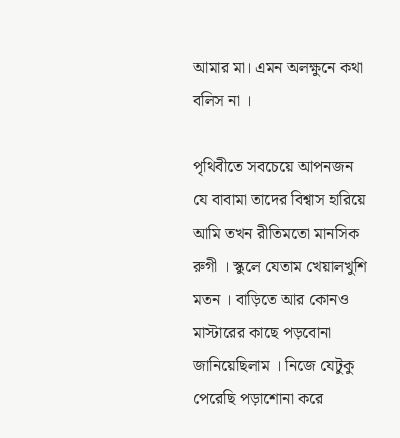আমার মা। এমন অলক্ষুনে কথা বলিস না ।

পৃথিবীতে সবচেয়ে আপনজন যে বাবামা তাদের বিশ্বাস হারিয়ে আমি তখন রীতিমতো মানসিক রুগী । স্কুলে যেতাম খেয়ালখুশি মতন । বাড়িতে আর কোনও মাস্টারের কাছে পড়বোনা জানিয়েছিলাম । নিজে যেটুকু পেরেছি পড়াশোনা করে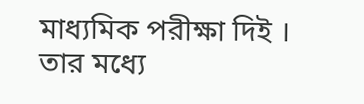মাধ্যমিক পরীক্ষা দিই । তার মধ্যে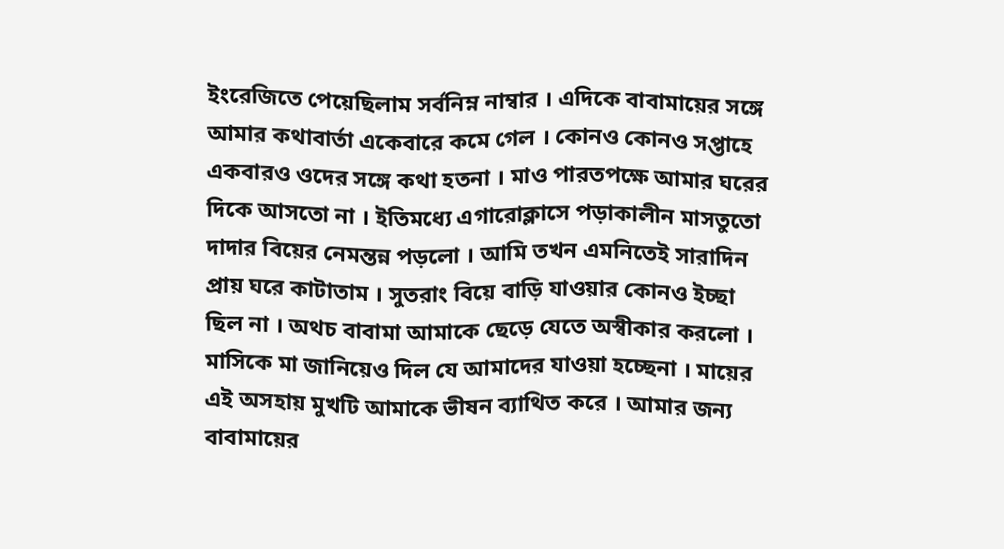ইংরেজিতে পেয়েছিলাম সর্বনিম্ন নাম্বার । এদিকে বাবামায়ের সঙ্গে আমার কথাবার্তা একেবারে কমে গেল । কোনও কোনও সপ্তাহে একবারও ওদের সঙ্গে কথা হতনা । মাও পারতপক্ষে আমার ঘরের দিকে আসতো না । ইতিমধ্যে এগারোক্লাসে পড়াকালীন মাসতুতো দাদার বিয়ের নেমন্তন্ন পড়লো । আমি তখন এমনিতেই সারাদিন প্রায় ঘরে কাটাতাম । সুতরাং বিয়ে বাড়ি যাওয়ার কোনও ইচ্ছা ছিল না । অথচ বাবামা আমাকে ছেড়ে যেতে অস্বীকার করলো । মাসিকে মা জানিয়েও দিল যে আমাদের যাওয়া হচ্ছেনা । মায়ের এই অসহায় মুখটি আমাকে ভীষন ব্যাথিত করে । আমার জন্য বাবামায়ের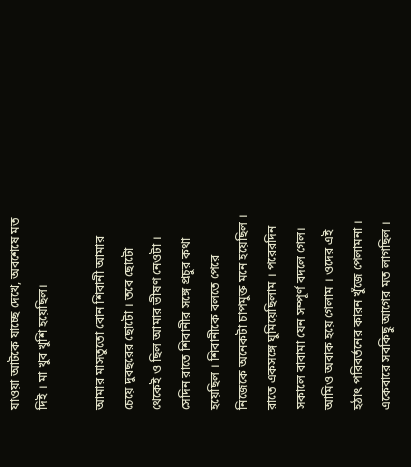যাওয়া আটকে যাচ্ছে দেখে, অবশেষে মত দিই । মা খুব খুশি হয়েছিল।

আমার মাসতুতো বোন শিবানী আমার চেয়ে দুবছরের ছোটো । তবে ছোটো থেকেই ও ছিল আমার ভীষণ নেওটা । সেদিন রাতে শিবানীর সঙ্গে প্রচুর কথা হয়েছিল । শিবানীকে বলতে পেরে নিজেকে অনেকটা চাপমুক্ত মনে হয়েছিল । রাতে একসঙ্গে ঘুমিয়েছিলাম । পরেরদিন সকালে বাবামা যেন সম্পূর্ণ বদলে গেল। আমিও অবাক হয়ে গেলাম । ওদের এই হঠাৎ পরিবর্তনের কারন খুঁজে পেলামনা । একেবারে সবকিছু আগের মত লাগছিল ।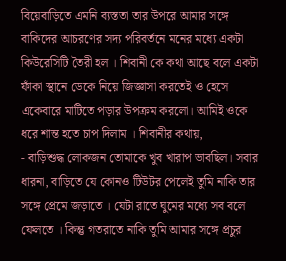বিয়েবাড়িতে এমনি ব্যস্ততা তার উপরে আমার সঙ্গে বাকিদের আচরণের সদ্য পরিবর্তনে মনের মধ্যে একটা কিউরেসিটি তৈরী হল । শিবানী কে কথা আছে বলে একটা ফাঁকা স্থানে ডেকে নিয়ে জিজ্ঞাসা করতেই ও হেসে একেবারে মাটিতে পড়ার উপক্রম করলো। আমিই ওকে ধরে শান্ত হতে চাপ দিলাম । শিবানীর কথায়,
- বাড়িশুদ্ধ লোকজন তোমাকে খুব খারাপ ভাবছিল। সবার ধারনা, বাড়িতে যে কোনও টিউটর পেলেই তুমি নাকি তার সঙ্গে প্রেমে জড়াতে । যেটা রাতে ঘুমের মধ্যে সব বলে ফেলতে । কিন্তু গতরাতে নাকি তুমি আমার সঙ্গে প্রচুর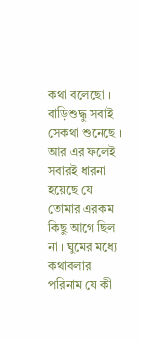কথা বলেছো । বাড়িশুদ্ধু সবাই সেকথা শুনেছে । আর এর ফলেই সবারই ধারনা হয়েছে যে তোমার এরকম কিছু আগে ছিল না । ঘুমের মধ্যে কথাবলার পরিনাম যে কী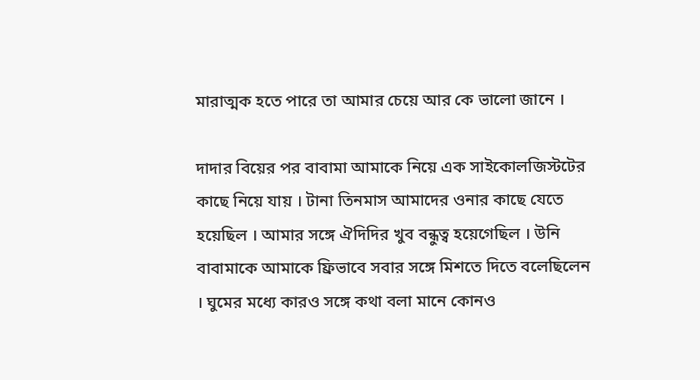মারাত্মক হতে পারে তা আমার চেয়ে আর কে ভালো জানে ।

দাদার বিয়ের পর বাবামা আমাকে নিয়ে এক সাইকোলজিস্টটের কাছে নিয়ে যায় । টানা তিনমাস আমাদের ওনার কাছে যেতে হয়েছিল । আমার সঙ্গে ঐদিদির খুব বন্ধুত্ব হয়েগেছিল । উনি বাবামাকে আমাকে ফ্রিভাবে সবার সঙ্গে মিশতে দিতে বলেছিলেন । ঘুমের মধ্যে কারও সঙ্গে কথা বলা মানে কোনও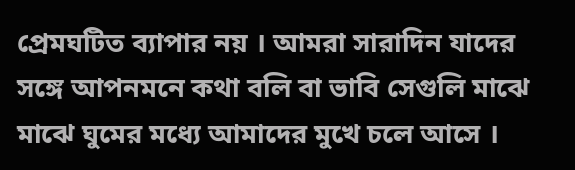প্রেমঘটিত ব্যাপার নয় । আমরা সারাদিন যাদের সঙ্গে আপনমনে কথা বলি বা ভাবি সেগুলি মাঝে মাঝে ঘুমের মধ্যে আমাদের মুখে চলে আসে ।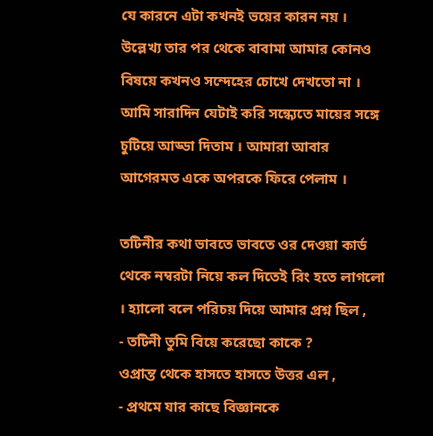যে কারনে এটা কখনই ভয়ের কারন নয় । উল্লেখ্য তার পর থেকে বাবামা আমার কোনও বিষয়ে কখনও সন্দেহের চোখে দেখতো না । আমি সারাদিন যেটাই করি সন্ধ্যেতে মায়ের সঙ্গে চুটিয়ে আড্ডা দিতাম । আমারা আবার আগেরমত একে অপরকে ফিরে পেলাম ।

তটিনীর কথা ভাবতে ভাবতে ওর দেওয়া কার্ড থেকে নম্বরটা নিয়ে কল দিতেই রিং হতে লাগলো । হ্যালো বলে পরিচয় দিয়ে আমার প্রশ্ন ছিল ,
- তটিনী তুমি বিয়ে করেছো কাকে ?
ওপ্রান্ত থেকে হাসতে হাসতে উত্তর এল ,
- প্রথমে যার কাছে বিজ্ঞানকে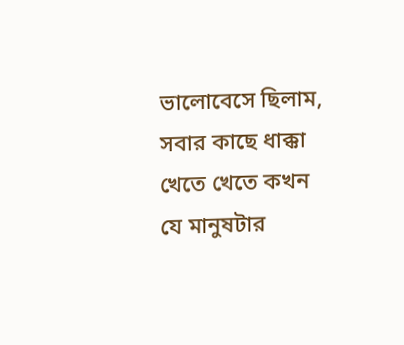ভালোবেসে ছিলাম, সবার কাছে ধাক্কা খেতে খেতে কখন যে মানুষটার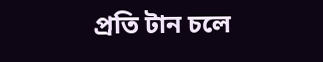প্রতি টান চলে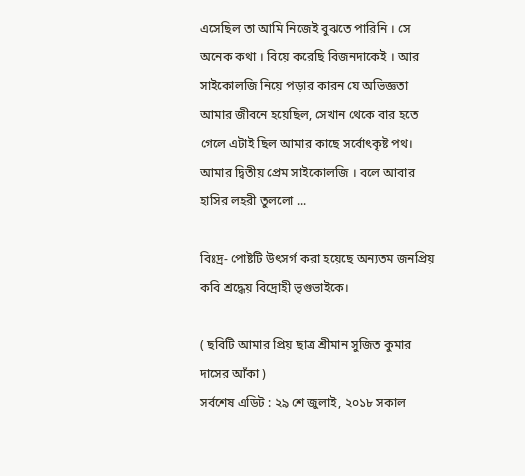এসেছিল তা আমি নিজেই বুঝতে পারিনি । সে অনেক কথা । বিয়ে করেছি বিজনদাকেই । আর সাইকোলজি নিয়ে পড়ার কারন যে অভিজ্ঞতা আমার জীবনে হয়েছিল, সেখান থেকে বার হতে গেলে এটাই ছিল আমার কাছে সর্বোৎকৃষ্ট পথ। আমার দ্বিতীয় প্রেম সাইকোলজি । বলে আবার হাসির লহরী তুললো ...

বিঃদ্র- পোষ্টটি উৎসর্গ করা হয়েছে অন্যতম জনপ্রিয় কবি শ্রদ্ধেয় বিদ্রোহী ভৃগুভাইকে।

( ছবিটি আমার প্রিয় ছাত্র শ্রীমান সুজিত কুমার দাসের আঁকা )
সর্বশেষ এডিট : ২৯ শে জুলাই, ২০১৮ সকাল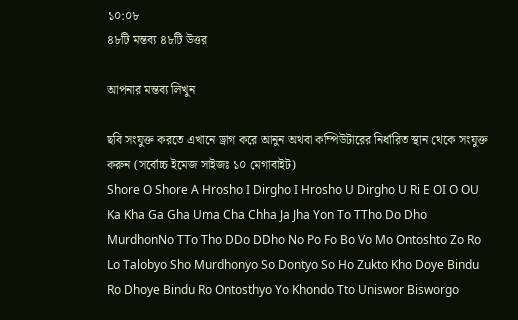১০:০৮
৪৮টি মন্তব্য ৪৮টি উত্তর

আপনার মন্তব্য লিখুন

ছবি সংযুক্ত করতে এখানে ড্রাগ করে আনুন অথবা কম্পিউটারের নির্ধারিত স্থান থেকে সংযুক্ত করুন (সর্বোচ্চ ইমেজ সাইজঃ ১০ মেগাবাইট)
Shore O Shore A Hrosho I Dirgho I Hrosho U Dirgho U Ri E OI O OU Ka Kha Ga Gha Uma Cha Chha Ja Jha Yon To TTho Do Dho MurdhonNo TTo Tho DDo DDho No Po Fo Bo Vo Mo Ontoshto Zo Ro Lo Talobyo Sho Murdhonyo So Dontyo So Ho Zukto Kho Doye Bindu Ro Dhoye Bindu Ro Ontosthyo Yo Khondo Tto Uniswor Bisworgo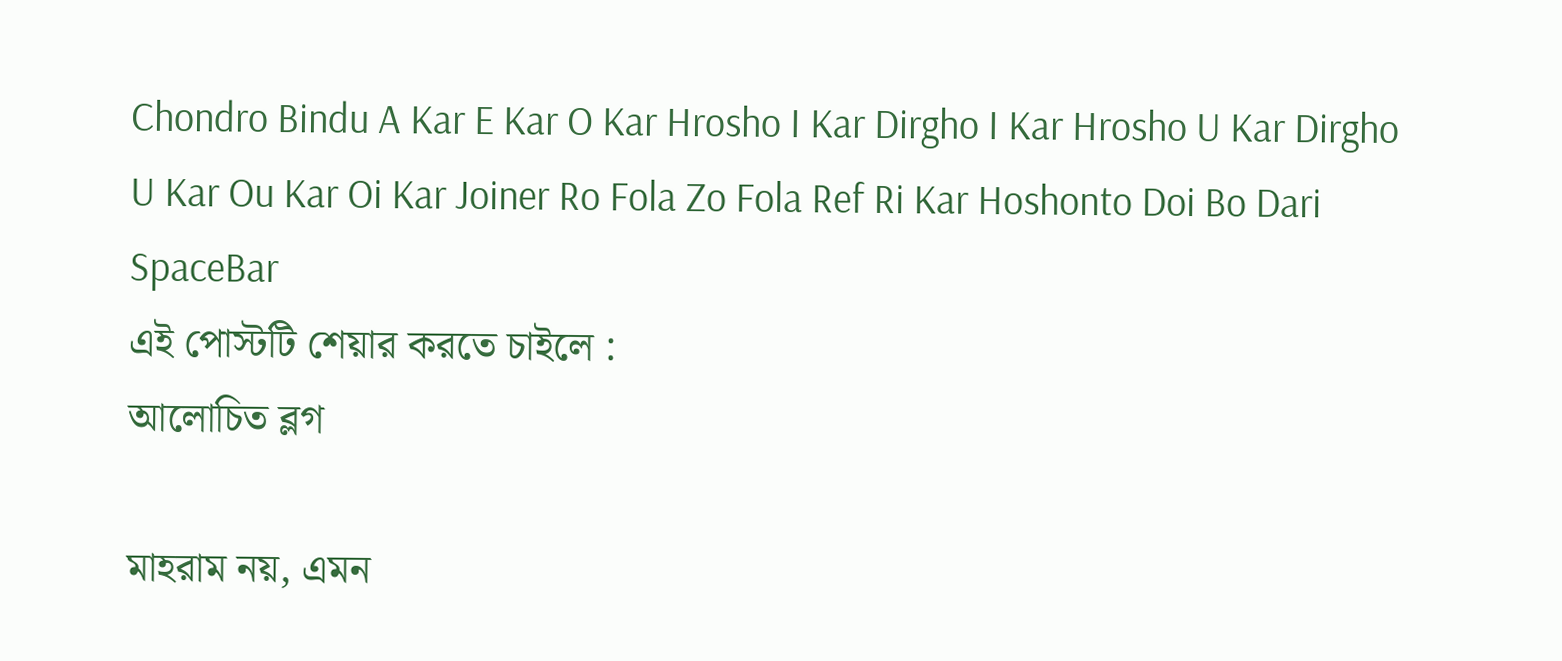Chondro Bindu A Kar E Kar O Kar Hrosho I Kar Dirgho I Kar Hrosho U Kar Dirgho U Kar Ou Kar Oi Kar Joiner Ro Fola Zo Fola Ref Ri Kar Hoshonto Doi Bo Dari SpaceBar
এই পোস্টটি শেয়ার করতে চাইলে :
আলোচিত ব্লগ

মাহরাম নয়, এমন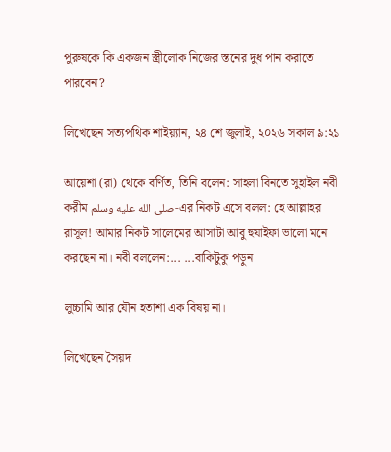পুরুষকে কি একজন স্ত্রীলোক নিজের স্তনের দুধ পান করাতে পারবেন?

লিখেছেন সত্যপথিক শাইয়্যান, ২৪ শে জুলাই, ২০২৬ সকাল ৯:২১

আয়েশা (রা) থেকে বর্ণিত, তিনি বলেন: সাহলা বিনতে সুহাইল নবী করীম صلى الله عليه وسلم-এর নিকট এসে বলল: হে আল্লাহর রাসূল! আমার নিকট সালেমের আসাটা আবু হুযাইফা ভালো মনে করছেন না। নবী বললেন:... ...বাকিটুকু পড়ুন

লুচ্চামি আর যৌন হতাশা এক বিষয় না।

লিখেছেন সৈয়দ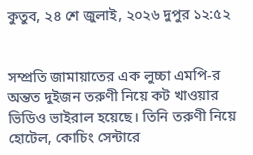কুতুব, ২৪ শে জুলাই, ২০২৬ দুপুর ১২:৫২


সম্প্রতি জামায়াতের এক লুচ্চা এমপি-র অন্তত দুইজন তরুণী নিয়ে কট খাওয়ার ভিডিও ভাইরাল হয়েছে। তিনি তরুণী নিয়ে হোটেল, কোচিং সেন্টারে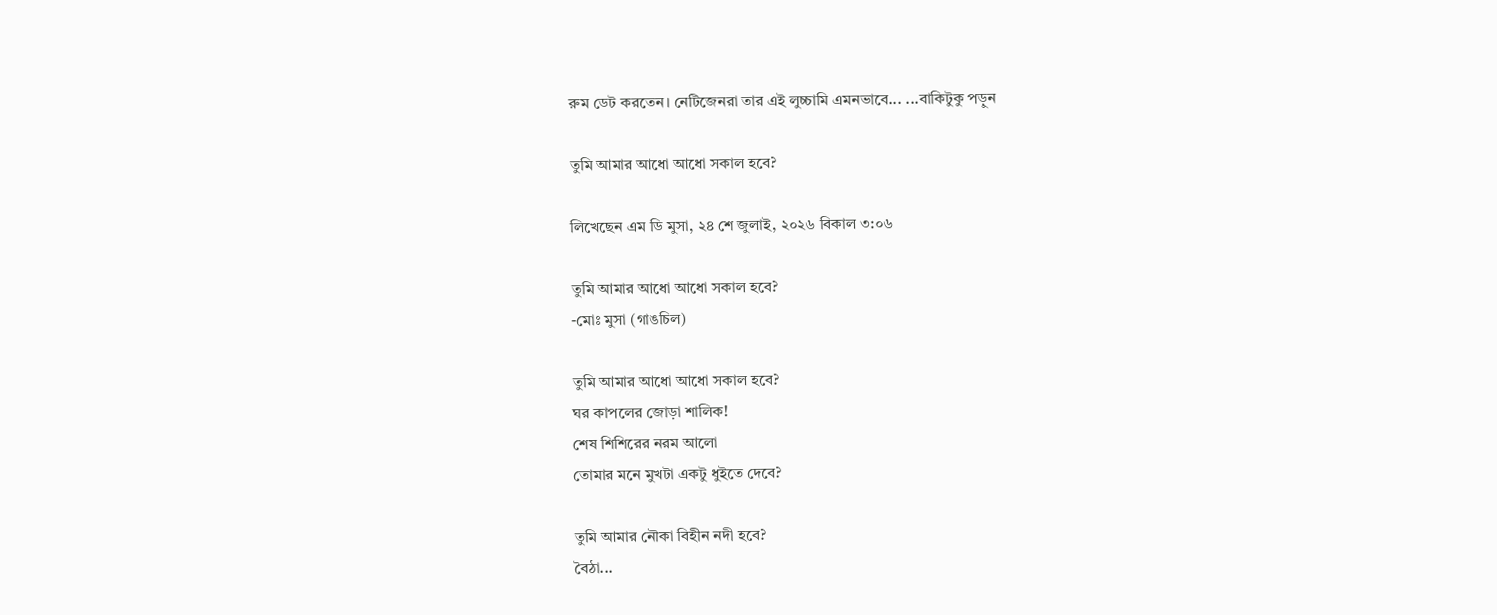রুম ডেট করতেন। নেটিজেনরা তার এই লুচ্চামি এমনভাবে... ...বাকিটুকু পড়ুন

তুমি আমার আধো আধো সকাল হবে?

লিখেছেন এম ডি মুসা, ২৪ শে জুলাই, ২০২৬ বিকাল ৩:০৬

তুমি আমার আধো আধো সকাল হবে?
-মোঃ মুসা (গাঙচিল)

তুমি আমার আধো আধো সকাল হবে?
ঘর কাপলের জোড়া শালিক!
শেষ শিশিরের নরম আলো
তোমার মনে মুখটা একটু ধুইতে দেবে?

তুমি আমার নৌকা বিহীন নদী হবে?
বৈঠা...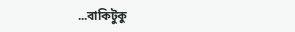...বাকিটুকু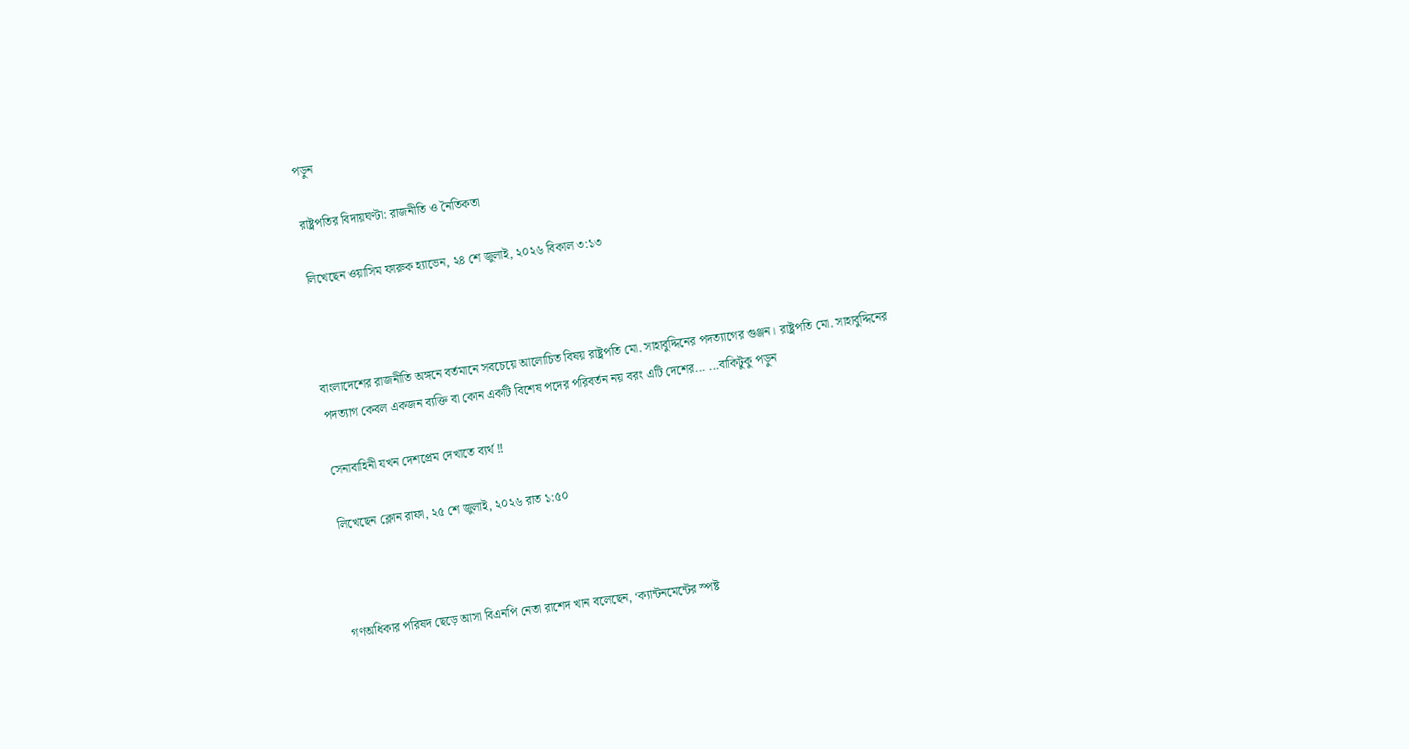পড়ুন

রাষ্ট্রপতির বিদায়ঘণ্টা: রাজনীতি ও নৈতিকতা

লিখেছেন ওয়াসিম ফারুক হ্যাভেন, ২৪ শে জুলাই, ২০২৬ বিকাল ৩:১৩



বাংলাদেশের রাজনীতি অঙ্গনে বর্তমানে সবচেয়ে আলোচিত বিষয় রাষ্ট্রপতি মো. সাহাবুদ্দিনের পদত্যাগের গুঞ্জন। রাষ্ট্রপতি মো. সাহাবুদ্দিনের
পদত্যাগ কেবল একজন ব্যক্তি বা কোন একটি বিশেষ পদের পরিবর্তন নয় বরং এটি দেশের... ...বাকিটুকু পড়ুন

সেনাবাহিনী যখন দেশপ্রেম দেখাতে ব্যর্থ ‼

লিখেছেন ক্লোন রাফা, ২৫ শে জুলাই, ২০২৬ রাত ১:৫০



গণঅধিকার পরিষদ ছেড়ে আসা বিএনপি নেতা রাশেদ খান বলেছেন, ‘ক্যান্টনমেন্টের স্পষ্ট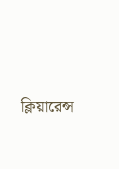ক্লিয়ারেন্স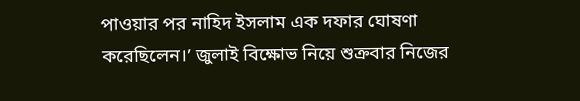পাওয়ার পর নাহিদ ইসলাম এক দফার ঘোষণা করেছিলেন।’ জুলাই বিক্ষোভ নিয়ে শুক্রবার নিজের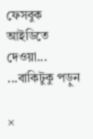ফেসবুক আইডিতে দেওয়া... ...বাকিটুকু পড়ুন

×